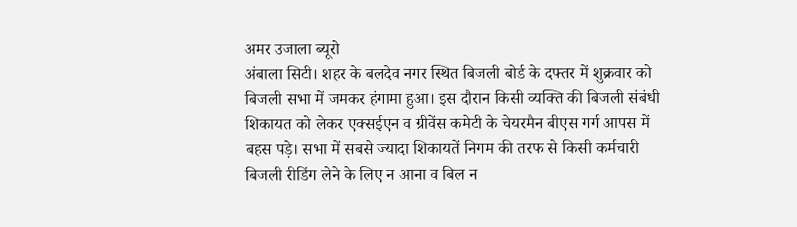अमर उजाला ब्यूरो
अंबाला सिटी। शहर के बलदेव नगर स्थित बिजली बोर्ड के दफ्तर में शुक्रवार को बिजली सभा में जमकर हंगामा हुआ। इस दौरान किसी व्यक्ति की बिजली संबंधी शिकायत को लेकर एक्सईएन व ग्रीवेंस कमेटी के चेयरमैन बीएस गर्ग आपस में बहस पड़े। सभा में सबसे ज्यादा शिकायतें निगम की तरफ से किसी कर्मचारी बिजली रीडिंग लेने के लिए न आना व बिल न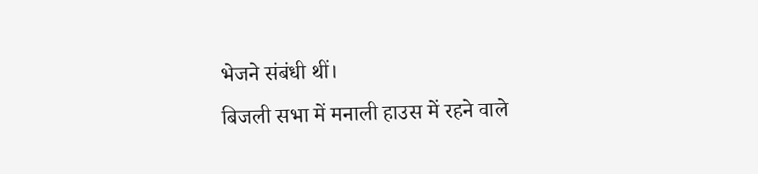भेजने संबंधी थीं।
बिजली सभा में मनाली हाउस में रहने वाले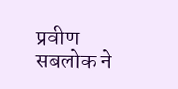प्रवीण सबलोक ने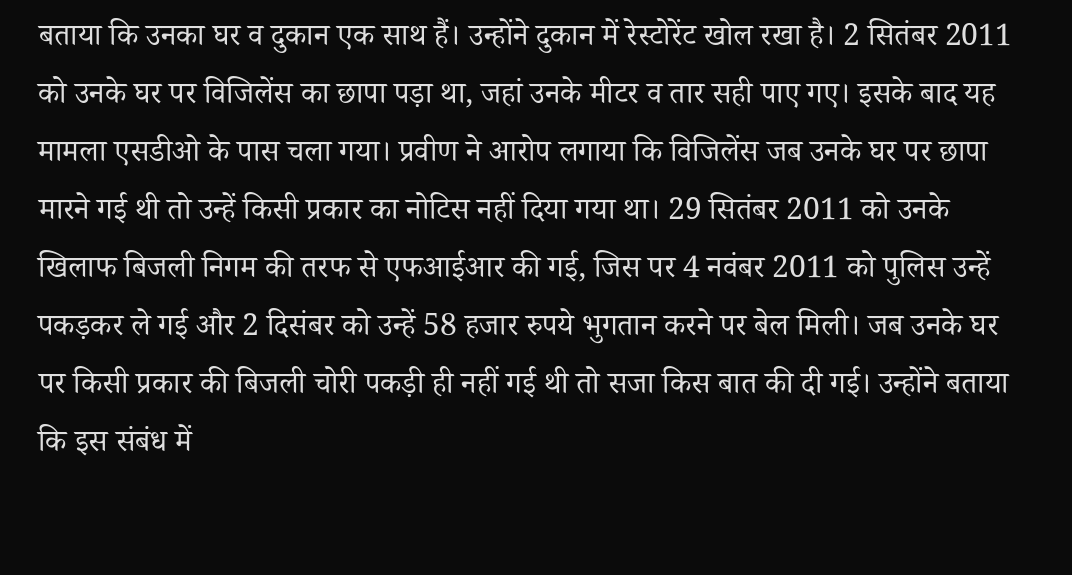बताया कि उनका घर व दुकान एक साथ हैं। उन्होंने दुकान में रेस्टोरेंट खोल रखा है। 2 सितंबर 2011 को उनके घर पर विजिलेंस का छापा पड़ा था, जहां उनके मीटर व तार सही पाए गए। इसके बाद यह मामला एसडीओ के पास चला गया। प्रवीण ने आरोप लगाया कि विजिलेंस जब उनके घर पर छापा मारने गई थी तो उन्हें किसी प्रकार का नोटिस नहीं दिया गया था। 29 सितंबर 2011 को उनके खिलाफ बिजली निगम की तरफ से एफआईआर की गई, जिस पर 4 नवंबर 2011 को पुलिस उन्हें पकड़कर ले गई और 2 दिसंबर को उन्हें 58 हजार रुपये भुगतान करने पर बेल मिली। जब उनके घर पर किसी प्रकार की बिजली चोरी पकड़ी ही नहीं गई थी तो सजा किस बात की दी गई। उन्होंने बताया कि इस संबंध में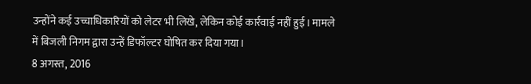उन्होंने कई उच्चाधिकारियों को लेटर भी लिखे, लेकिन कोई कार्रवाई नहीं हुई। मामले में बिजली निगम द्वारा उन्हें डिफॉल्टर घोषित कर दिया गया।
8 अगस्त, 2016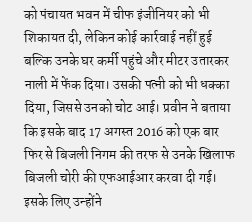को पंचायत भवन में चीफ इंजीनियर को भी शिकायत दी, लेकिन कोई कार्रवाई नहीं हुई बल्कि उनके घर कर्मी पहुंचे और मीटर उतारकर नाली में फेंक दिया। उसकी पत्नी को भी धक्का दिया, जिससे उनको चोट आई। प्रवीन ने बताया कि इसके बाद 17 अगस्त 2016 को एक बार फिर से बिजली निगम की तरफ से उनके खिलाफ बिजली चोरी की एफआईआर करवा दी गई। इसके लिए उन्होंने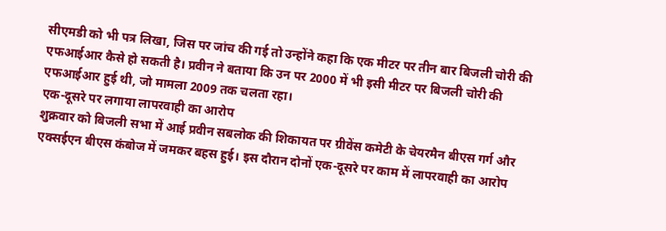सीएमडी को भी पत्र लिखा, जिस पर जांच की गई तो उन्होंने कहा कि एक मीटर पर तीन बार बिजली चोरी की एफआईआर कैसे हो सकती है। प्रवीन ने बताया कि उन पर 2000 में भी इसी मीटर पर बिजली चोरी की एफआईआर हुई थी, जो मामला 2009 तक चलता रहा।
एक-दूसरे पर लगाया लापरवाही का आरोप
शुक्रवार को बिजली सभा में आई प्रवीन सबलोक की शिकायत पर ग्रीवेंस कमेटी के चेयरमैन बीएस गर्ग और एक्सईएन बीएस कंबोज में जमकर बहस हुई। इस दौरान दोनों एक-दूसरे पर काम में लापरवाही का आरोप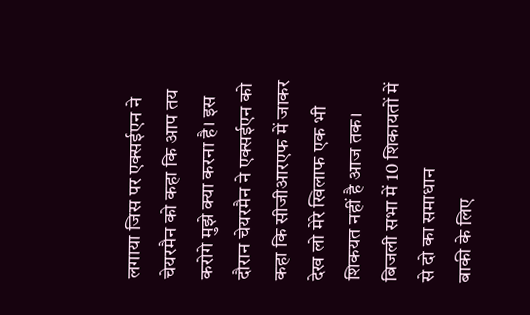लगाया जिस पर एक्सईएन ने चेयरमैन को कहा कि आप तय करोगे मुझे क्या करना है। इस दौरान चेयरमैन ने एक्सईएन को कहा कि सीजीआरएफ में जाकर देख लो मेरे खिलाफ एक भी शिकयत नहीं है आज तक।
बिजली सभा में 10 शिकायतों में से दो का समाधान
बाकी के लिए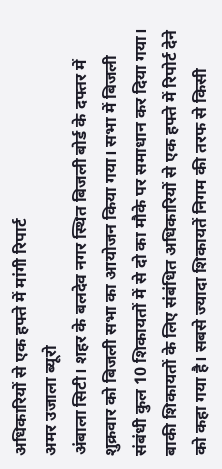अधिकारियों से एक हफ्ते में मांगी रिपार्ट
अमर उजाला ब्यूरो
अंबाला सिटी। शहर के बलदेव नगर स्थित बिजली बोर्ड के दफ्तर में शुक्रवार को बिजली सभा का आयोजन किया गया। सभा में बिजली संबंधी कुल 10 शिकायतों में से दो का मौके पर समाधान कर दिया गया। बाकी शिकायतों के लिए संबंधित अधिकारियों से एक हफ्ते में रिपोर्ट देने को कहा गया है। सबसे ज्यादा शिकायतें निगम की तरफ से किसी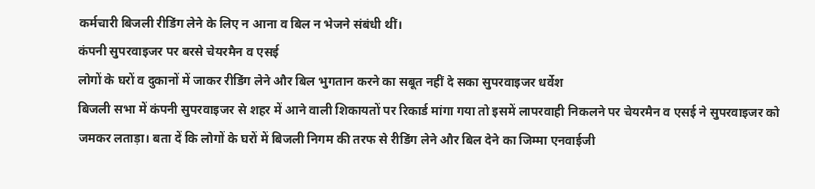कर्मचारी बिजली रीडिंग लेने के लिए न आना व बिल न भेजने संबंधी थीं।
कंपनी सुपरवाइजर पर बरसे चेयरमैन व एसई
लोगों के घरों व दुकानों में जाकर रीडिंग लेने और बिल भुगतान करने का सबूत नहीं दे सका सुपरवाइजर धर्वेश
बिजली सभा में कंपनी सुपरवाइजर से शहर में आने वाली शिकायतों पर रिकार्ड मांगा गया तो इसमें लापरवाही निकलने पर चेयरमैन व एसई ने सुपरवाइजर को जमकर लताड़ा। बता दें कि लोगों के घरों में बिजली निगम की तरफ से रीडिंग लेने और बिल देने का जिम्मा एनवाईजी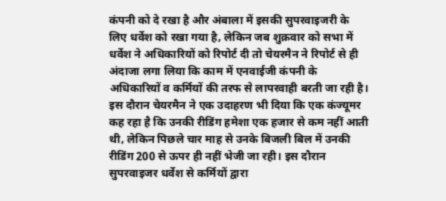कंपनी को दे रखा है और अंबाला में इसकी सुपरवाइजरी के लिए धर्वेश को रखा गया है, लेकिन जब शुक्रवार को सभा में धर्वेश ने अधिकारियों को रिपोर्ट दी तो चेयरमैन ने रिपोर्ट से ही अंदाजा लगा लिया कि काम में एनवाईजी कंपनी के अधिकारियों व कर्मियों की तरफ से लापरवाही बरती जा रही है। इस दौरान चेयरमैन ने एक उदाहरण भी दिया कि एक कंज्यूमर कह रहा है कि उनकी रीडिंग हमेशा एक हजार से कम नहीं आती थी, लेकिन पिछले चार माह से उनके बिजली बिल में उनकी रीडिंग 200 से ऊपर ही नहीं भेजी जा रही। इस दौरान सुपरवाइजर धर्वेश से कर्मियों द्वारा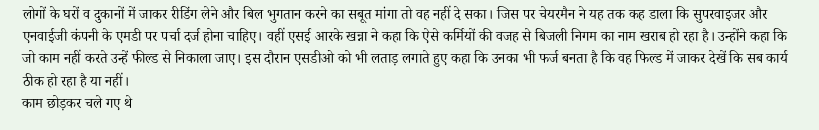लोगों के घरों व दुकानों में जाकर रीडिंग लेने और बिल भुगतान करने का सबूत मांगा तो वह नहीं दे सका। जिस पर चेयरमैन ने यह तक कह डाला कि सुपरवाइजर और एनवाईजी कंपनी के एमडी पर पर्चा दर्ज होना चाहिए। वहीं एसई आरके खन्ना ने कहा कि ऐसे कर्मियों की वजह से बिजली निगम का नाम खराब हो रहा है। उन्होंने कहा कि जो काम नहीं करते उन्हें फील्ड से निकाला जाए। इस दौरान एसडीओ को भी लताड़ लगाते हुए कहा कि उनका भी फर्ज बनता है कि वह फिल्ड में जाकर देखें कि सब कार्य ठीक हो रहा है या नहीं।
काम छोड़कर चले गए थे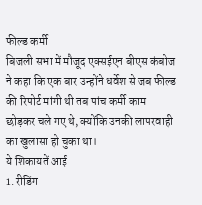फील्ड कर्मी
बिजली सभा में मौजूद एक्सईएन बीएस कंबोज ने कहा कि एक बार उन्होंने धर्वेश से जब फील्ड की रिपोर्ट मांगी थी तब पांच कर्मी काम छोड़कर चले गए थे, क्योंकि उनकी लापरवाही का खुलासा हो चुका था।
ये शिकायतें आई
1. रीडिंग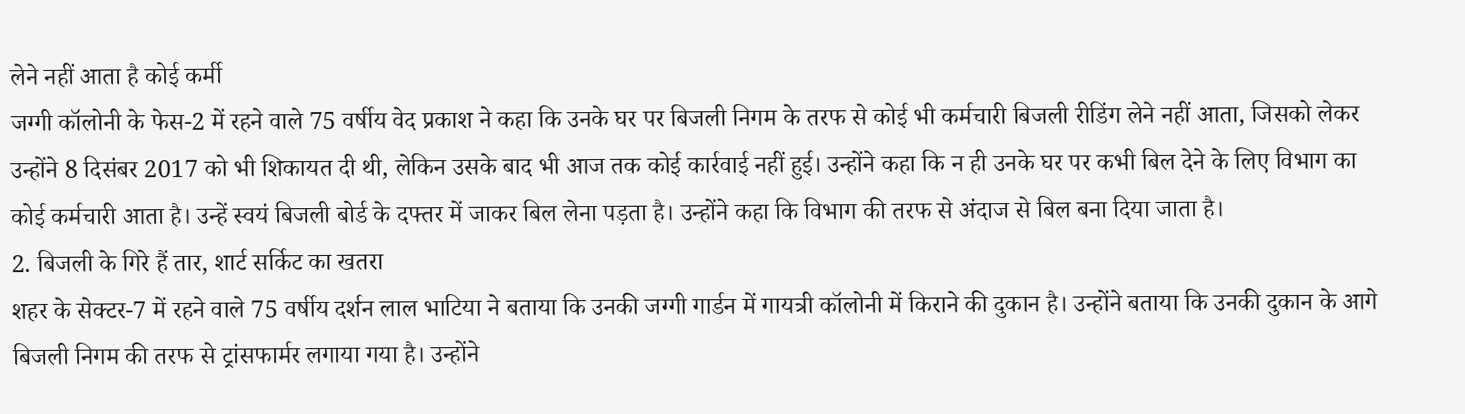लेने नहीं आता है कोई कर्मी
जग्गी कॉलोनी के फेस-2 में रहने वाले 75 वर्षीय वेद प्रकाश ने कहा कि उनके घर पर बिजली निगम के तरफ से कोई भी कर्मचारी बिजली रीडिंग लेने नहीं आता, जिसको लेकर उन्होंने 8 दिसंबर 2017 को भी शिकायत दी थी, लेकिन उसके बाद भी आज तक कोई कार्रवाई नहीं हुई। उन्होंने कहा कि न ही उनके घर पर कभी बिल देने के लिए विभाग का कोई कर्मचारी आता है। उन्हें स्वयं बिजली बोर्ड के दफ्तर में जाकर बिल लेना पड़ता है। उन्होंने कहा कि विभाग की तरफ से अंदाज से बिल बना दिया जाता है।
2. बिजली के गिरे हैं तार, शार्ट सर्किट का खतरा
शहर के सेक्टर-7 में रहने वाले 75 वर्षीय दर्शन लाल भाटिया ने बताया कि उनकी जग्गी गार्डन में गायत्री कॉलोनी में किराने की दुकान है। उन्होंने बताया कि उनकी दुकान के आगे बिजली निगम की तरफ से ट्रांसफार्मर लगाया गया है। उन्होंने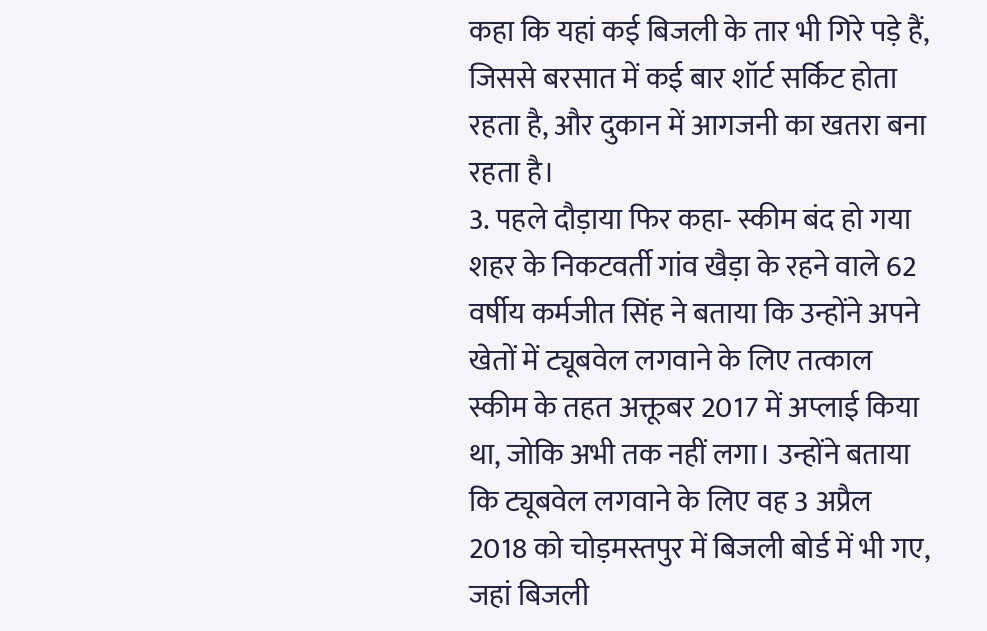कहा कि यहां कई बिजली के तार भी गिरे पड़े हैं, जिससे बरसात में कई बार शॉर्ट सर्किट होता रहता है, और दुकान में आगजनी का खतरा बना रहता है।
3. पहले दौड़ाया फिर कहा- स्कीम बंद हो गया
शहर के निकटवर्ती गांव खैड़ा के रहने वाले 62 वर्षीय कर्मजीत सिंह ने बताया कि उन्होंने अपने खेतों में ट्यूबवेल लगवाने के लिए तत्काल स्कीम के तहत अक्तूबर 2017 में अप्लाई किया था, जोकि अभी तक नहीं लगा। उन्होंने बताया कि ट्यूबवेल लगवाने के लिए वह 3 अप्रैल 2018 को चोड़मस्तपुर में बिजली बोर्ड में भी गए, जहां बिजली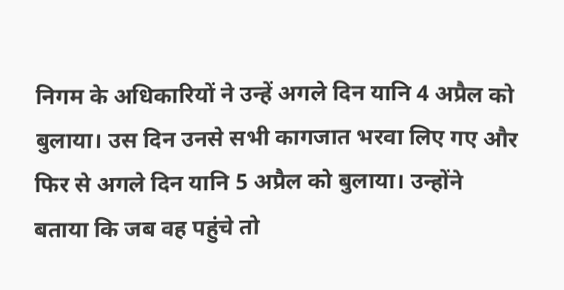निगम के अधिकारियों ने उन्हें अगले दिन यानि 4 अप्रैल को बुलाया। उस दिन उनसे सभी कागजात भरवा लिए गए और फिर से अगले दिन यानि 5 अप्रैल को बुलाया। उन्होंने बताया कि जब वह पहुंचे तो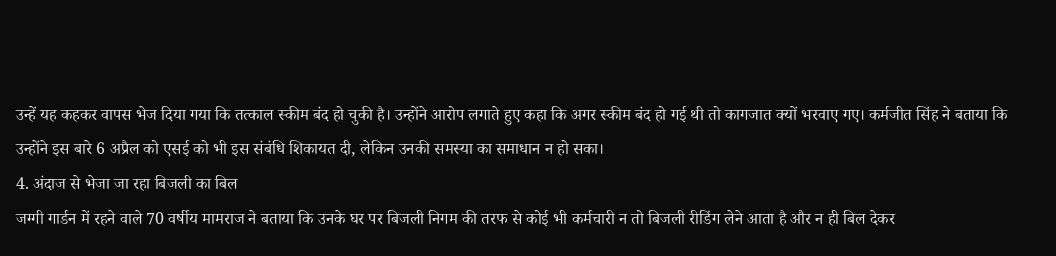उन्हें यह कहकर वापस भेज दिया गया कि तत्काल स्कीम बंद हो चुकी है। उन्होंने आरोप लगाते हुए कहा कि अगर स्कीम बंद हो गई थी तो कागजात क्यों भरवाए गए। कर्मजीत सिंह ने बताया कि उन्होंने इस बारे 6 अप्रैल को एसई को भी इस संबंधि शिकायत दी, लेकिन उनकी समस्या का समाधान न हो सका।
4. अंदाज से भेजा जा रहा बिजली का बिल
जग्गी गार्डन में रहने वाले 70 वर्षीय मामराज ने बताया कि उनके घर पर बिजली निगम की तरफ से कोई भी कर्मचारी न तो बिजली रीडिंग लेने आता है और न ही बिल देकर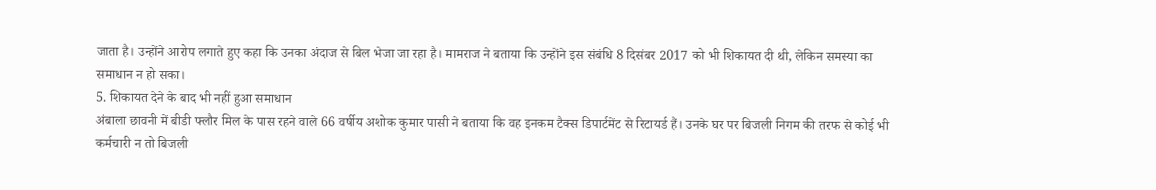जाता है। उन्होंने आरोप लगाते हुए कहा कि उनका अंदाज से बिल भेजा जा रहा है। मामराज ने बताया कि उन्होंने इस संबंधि 8 दिसंबर 2017 को भी शिकायत दी थी, लेकिन समस्या का समाधान न हो सका।
5. शिकायत देने के बाद भी नहीं हुआ समाधान
अंबाला छावनी में बीडी फ्लौर मिल के पास रहने वाले 66 वर्षीय अशोक कुमार पासी ने बताया कि वह इनकम टैक्स डिपार्टमेंट से रिटायर्ड हैं। उनके घर पर बिजली निगम की तरफ से कोई भी कर्मचारी न तो बिजली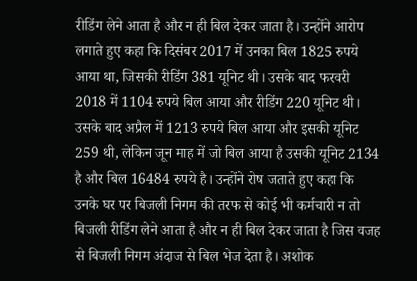रीडिंग लेने आता है और न ही बिल देकर जाता है। उन्होंने आरोप लगाते हुए कहा कि दिसंबर 2017 में उनका बिल 1825 रुपये आया था, जिसकी रीडिंग 381 यूनिट थी। उसके बाद फरवरी 2018 में 1104 रुपये बिल आया और रीडिंग 220 यूनिट थी। उसके बाद अप्रैल में 1213 रुपये बिल आया और इसकी यूनिट 259 थी, लेकिन जून माह में जो बिल आया है उसकी यूनिट 2134 है और बिल 16484 रुपये है। उन्होंने रोष जताते हुए कहा कि उनके घर पर बिजली निगम की तरफ से कोई भी कर्मचारी न तो बिजली रीडिंग लेने आता है और न ही बिल देकर जाता है जिस वजह से बिजली निगम अंदाज से बिल भेज देता है। अशोक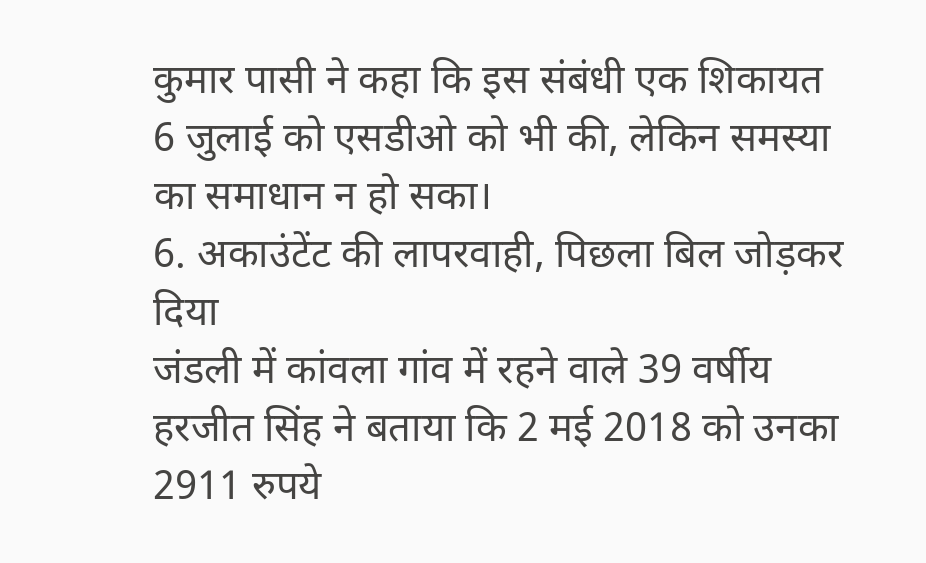कुमार पासी ने कहा कि इस संबंधी एक शिकायत 6 जुलाई को एसडीओ को भी की, लेकिन समस्या का समाधान न हो सका।
6. अकाउंटेंट की लापरवाही, पिछला बिल जोड़कर दिया
जंडली में कांवला गांव में रहने वाले 39 वर्षीय हरजीत सिंह ने बताया कि 2 मई 2018 को उनका 2911 रुपये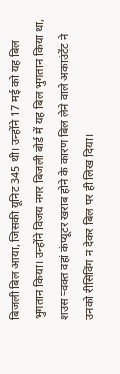बिजली बिल आया, जिसकी यूनिट 345 थी। उन्होंने 17 मई को यह बिल भुगतान किया। उन्होंने विजय नगर बिजली बोर्ड में यह बिल भुगतान किया था, शउस ऱ्वक्त वहां कंप्यूटर खराब होने के कारण बिल लेने वाले अकाउंटेंट ने उनको रीसिविंग न देकर बिल पर ही लिख दिया।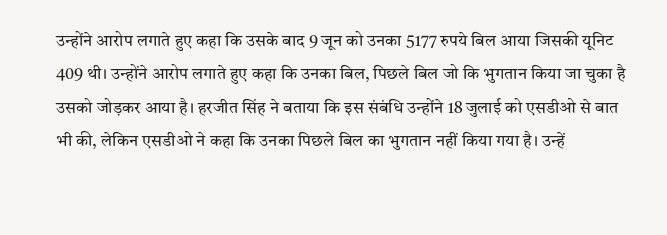उन्होंने आरोप लगाते हुए कहा कि उसके बाद 9 जून को उनका 5177 रुपये बिल आया जिसकी यूनिट 409 थी। उन्होंने आरोप लगाते हुए कहा कि उनका बिल, पिछले बिल जो कि भुगतान किया जा चुका है उसको जोड़कर आया है। हरजीत सिंह ने बताया कि इस संबंधि उन्होंने 18 जुलाई को एसडीओ से बात भी की, लेकिन एसडीओ ने कहा कि उनका पिछले बिल का भुगतान नहीं किया गया है। उन्हें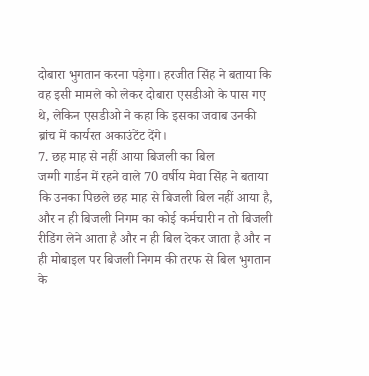दोबारा भुगतान करना पड़ेगा। हरजीत सिंह ने बताया कि वह इसी मामले को लेकर दोबारा एसडीओ के पास गए थे, लेकिन एसडीओ ने कहा कि इसका जवाब उनकी ब्रांच में कार्यरत अकाउंटेंट देंगे।
7. छह माह से नहीं आया बिजली का बिल
जग्गी गार्डन में रहने वाले 70 वर्षीय मेवा सिंह ने बताया कि उनका पिछले छह माह से बिजली बिल नहीं आया है, और न ही बिजली निगम का कोई कर्मचारी न तो बिजली रीडिंग लेने आता है और न ही बिल देकर जाता है और न ही मोबाइल पर बिजली निगम की तरफ से बिल भुगतान के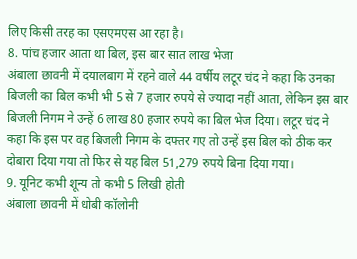लिए किसी तरह का एसएमएस आ रहा है।
8. पांच हजार आता था बिल, इस बार सात लाख भेजा
अंबाला छावनी में दयालबाग में रहने वाले 44 वर्षीय लटूर चंद ने कहा कि उनका बिजली का बिल कभी भी 5 से 7 हजार रुपये से ज्यादा नहीं आता, लेकिन इस बार बिजली निगम ने उन्हें 6 लाख 80 हजार रुपये का बिल भेज दिया। लटूर चंद ने कहा कि इस पर वह बिजली निगम के दफ्तर गए तो उन्हें इस बिल को ठीक कर दोबारा दिया गया तो फिर से यह बिल 51,279 रुपये बिना दिया गया।
9. यूनिट कभी शून्य तो कभी 5 लिखी होती
अंबाला छावनी में धोबी कॉलोनी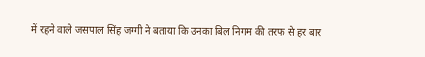में रहने वाले जसपाल सिंह जग्गी ने बताया कि उनका बिल निगम की तरफ से हर बार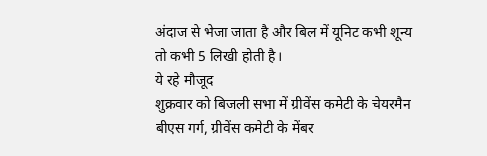अंदाज से भेजा जाता है और बिल में यूनिट कभी शून्य तो कभी 5 लिखी होती है।
ये रहे मौजूद
शुक्रवार को बिजली सभा में ग्रीवेंस कमेटी के चेयरमैन बीएस गर्ग, ग्रीवेंस कमेटी के मेंबर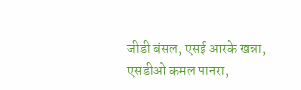जीडी बंसल, एसई आरके खन्ना, एसडीओ कमल पानरा,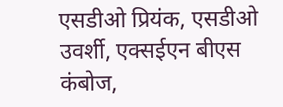एसडीओ प्रियंक, एसडीओ उवर्शी, एक्सईएन बीएस कंबोज,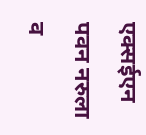एक्सईएन पवन नरुला व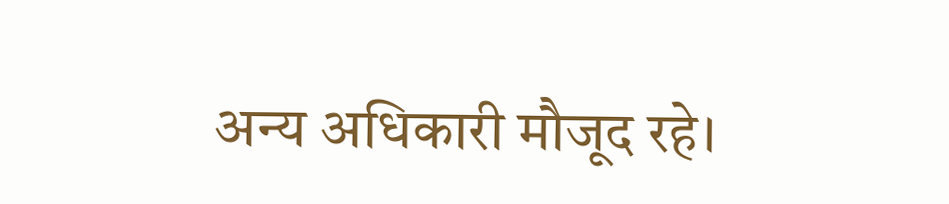अन्य अधिकारी मौजूद रहे।